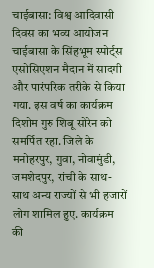चाईबासा: विश्व आदिवासी दिवस का भव्य आयोजन चाईबासा के सिंहभूम स्पोर्ट्स एसोसिएशन मैदान में सादगी और पारंपरिक तरीके से किया गया. इस वर्ष का कार्यक्रम दिशोम गुरु शिबू सोरेन को समर्पित रहा. जिले के मनोहरपुर, गुवा, नोवामुंडी, जमशेदपुर, रांची के साथ-साथ अन्य राज्यों से भी हजारों लोग शामिल हुए. कार्यक्रम की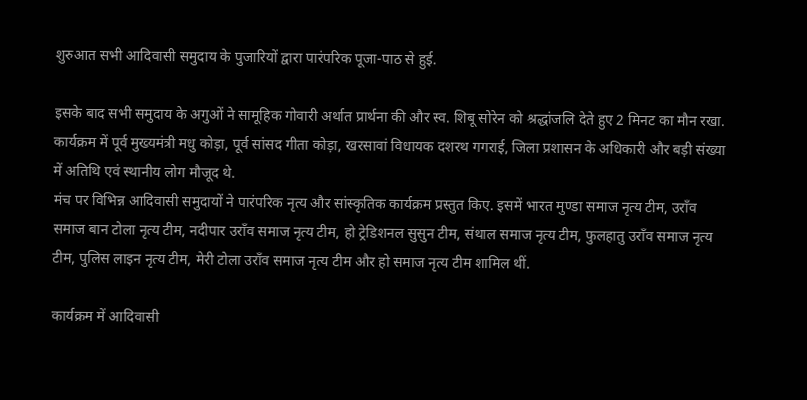शुरुआत सभी आदिवासी समुदाय के पुजारियों द्वारा पारंपरिक पूजा-पाठ से हुई.

इसके बाद सभी समुदाय के अगुओं ने सामूहिक गोवारी अर्थात प्रार्थना की और स्व. शिबू सोरेन को श्रद्धांजलि देते हुए 2 मिनट का मौन रखा. कार्यक्रम में पूर्व मुख्यमंत्री मधु कोड़ा, पूर्व सांसद गीता कोड़ा, खरसावां विधायक दशरथ गगराई, जिला प्रशासन के अधिकारी और बड़ी संख्या में अतिथि एवं स्थानीय लोग मौजूद थे.
मंच पर विभिन्न आदिवासी समुदायों ने पारंपरिक नृत्य और सांस्कृतिक कार्यक्रम प्रस्तुत किए. इसमें भारत मुण्डा समाज नृत्य टीम, उराँव समाज बान टोला नृत्य टीम, नदीपार उराँव समाज नृत्य टीम, हो ट्रेडिशनल सुसुन टीम, संथाल समाज नृत्य टीम, फुलहातु उराँव समाज नृत्य टीम, पुलिस लाइन नृत्य टीम, मेरी टोला उराँव समाज नृत्य टीम और हो समाज नृत्य टीम शामिल थीं.

कार्यक्रम में आदिवासी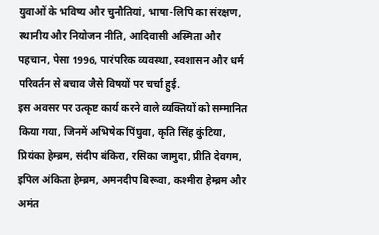युवाओं के भविष्य और चुनौतियां, भाषा-लिपि का संरक्षण, स्थानीय और नियोजन नीति, आदिवासी अस्मिता और पहचान, पेसा 1996, पारंपरिक व्यवस्था, स्वशासन और धर्म परिवर्तन से बचाव जैसे विषयों पर चर्चा हुई.
इस अवसर पर उत्कृष्ट कार्य करने वाले व्यक्तियों को सम्मानित किया गया, जिनमें अभिषेक पिंघुवा, कृति सिंह कुंटिया, प्रियंका हेम्ब्रम, संदीप बंकिरा, रसिका जामुदा, प्रीति देवगम, इपिल अंकिता हेम्ब्रम, अमनदीप बिरूवा, कश्मीरा हेम्ब्रम और अमंत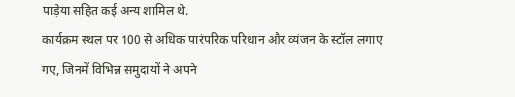पाड़ेया सहित कई अन्य शामिल थे.
कार्यक्रम स्थल पर 100 से अधिक पारंपरिक परिधान और व्यंजन के स्टॉल लगाए गए, जिनमें विभिन्न समुदायों ने अपने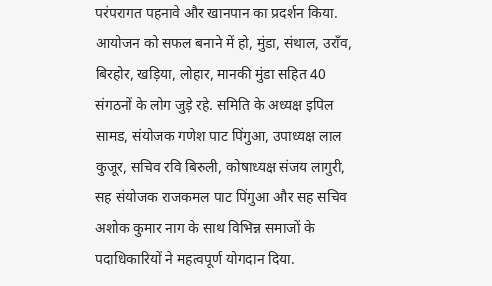परंपरागत पहनावे और खानपान का प्रदर्शन किया. आयोजन को सफल बनाने में हो, मुंडा, संथाल, उराँव, बिरहोर, खड़िया, लोहार, मानकी मुंडा सहित 40 संगठनों के लोग जुड़े रहे. समिति के अध्यक्ष इपिल सामड, संयोजक गणेश पाट पिंगुआ, उपाध्यक्ष लाल कुजूर, सचिव रवि बिरुली, कोषाध्यक्ष संजय लागुरी, सह संयोजक राजकमल पाट पिंगुआ और सह सचिव अशोक कुमार नाग के साथ विभिन्न समाजों के पदाधिकारियों ने महत्वपूर्ण योगदान दिया.